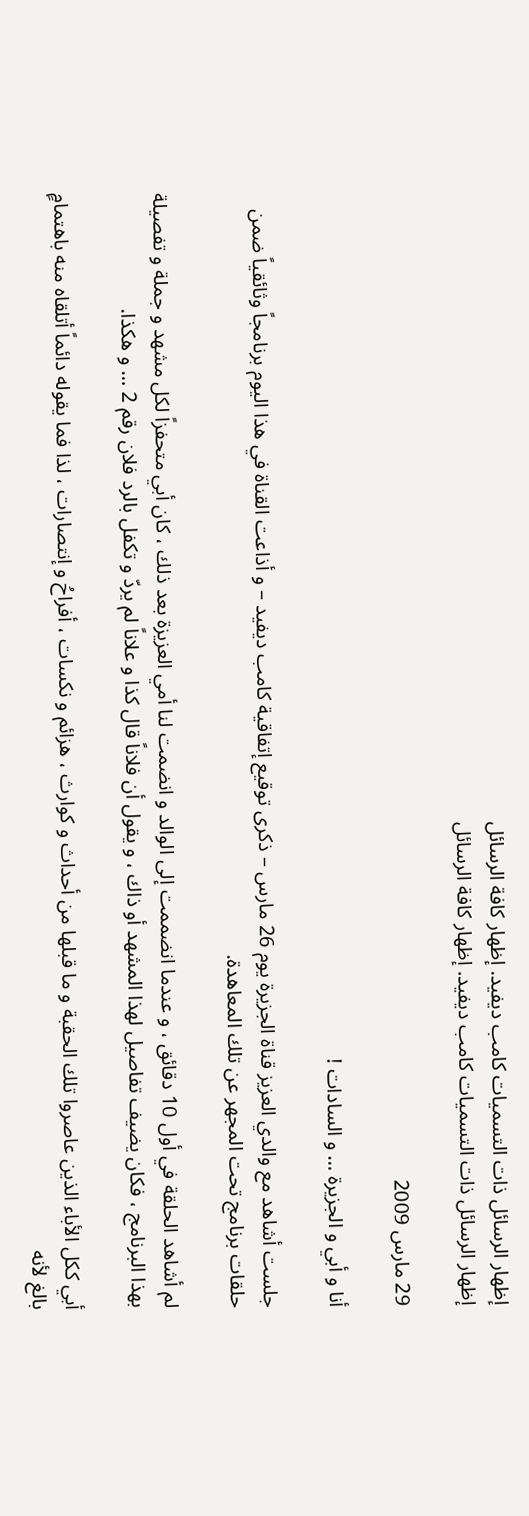إظهار الرسائل ذات التسميات كامب ديفيد. إظهار كافة الرسائل
إظهار الرسائل ذات التسميات كامب ديفيد. إظهار كافة الرسائل

29 مارس 2009

أنا و أبي و الجزيرة … و السادات !

جلست أشاهد مع والدي العزيز قناة الجزيرة يوم 26 مارس – ذكرى توقيع إتفاقية كامب ديفيد – و أذاعت القناة في هذا اليوم برنامجاً وثائقياً ضمن حلقات برنامج تحت المجهر عن تلك المعاهدة.

لم أشاهد الحلقة في أول 10 دقائق ، و عندما انضممت إلى الوالد و انضمت لنا أمي العزيزة بعد ذلك ، كان أبي متحفزاً لكل مشهد و جملة و تفصيلة بهذا البرنامج ، فكان يضيف تفاصيل لهذا المشهد أو ذاك ، و يقول أن فلاناً قال كذا و علاناً لم يردّ و تكفل بالرد فلان رقم 2 … و هكذا.

أبي ككل الأباء الذين عاصروا تلك الحقبة و ما قبلها من أحداث و كوارث ، هزائم و نكسات ، أفراحُ و إنتصارات ، لذا فما يقوله دائماً أتلقاه منه باهتمامٍ بالغ لأنه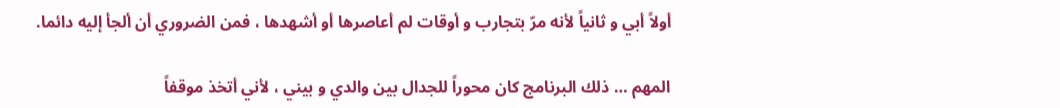أولاً أبي و ثانياً لأنه مرّ بتجارب و أوقات لم أعاصرها أو أشهدها ، فمن الضروري أن ألجأ إليه دائما.

المهم … ذلك البرنامج كان محوراً للجدال بين والدي و بيني ، لأني أتخذ موقفاً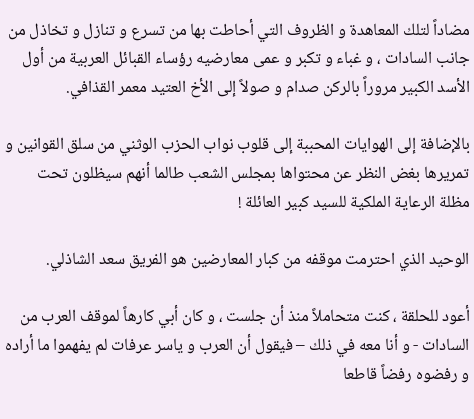مضاداً لتلك المعاهدة و الظروف التي أحاطت بها من تسرع و تنازل و تخاذل من جانب السادات ، و غباء و تكبر و عمى معارضيه رؤساء القبائل العربية من أول الأسد الكبير مروراً بالركن صدام و صولاً إلى الأخ العتيد معمر القذافي.

بالإضافة إلى الهوايات المحببة إلى قلوب نواب الحزب الوثني من سلق القوانين و تمريرها بغض النظر عن محتواها بمجلس الشعب طالما أنهم سيظلون تحت مظلة الرعاية الملكية للسيد كبير العائلة !

الوحيد الذي احترمت موقفه من كبار المعارضين هو الفريق سعد الشاذلي.

أعود للحلقة ، كنت متحاملاً منذ أن جلست ، و كان أبي كارهاً لموقف العرب من السادات - و أنا معه في ذلك – فيقول أن العرب و ياسر عرفات لم يفهموا ما أراده و رفضوه رفضاً قاطعا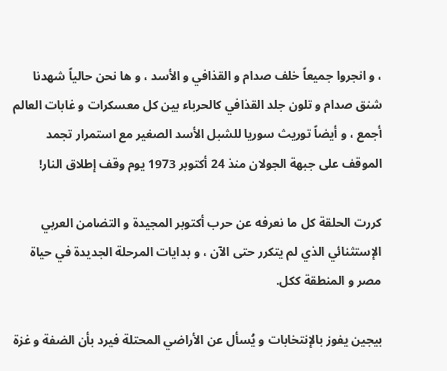، و انجروا جميعاً خلف صدام و القذافي و الأسد ، و ها نحن حالياً شهدنا شنق صدام و تلون جلد القذافي كالحرباء بين كل معسكرات و غابات العالم أجمع ، و أيضاً توريث سوريا للشبل الأسد الصغير مع استمرار تجمد الموقف على جبهة الجولان منذ 24 أكتوبر 1973 يوم وقف إطلاق النار!

كررت الحلقة كل ما نعرفه عن حرب أكتوبر المجيدة و التضامن العربي الإستثنائي الذي لم يتكرر حتى الآن ، و بدايات المرحلة الجديدة في حياة مصر و المنطقة ككل.

بيجين يفوز بالإنتخابات و يُسأل عن الأراضي المحتلة فيرد بأن الضفة و غزة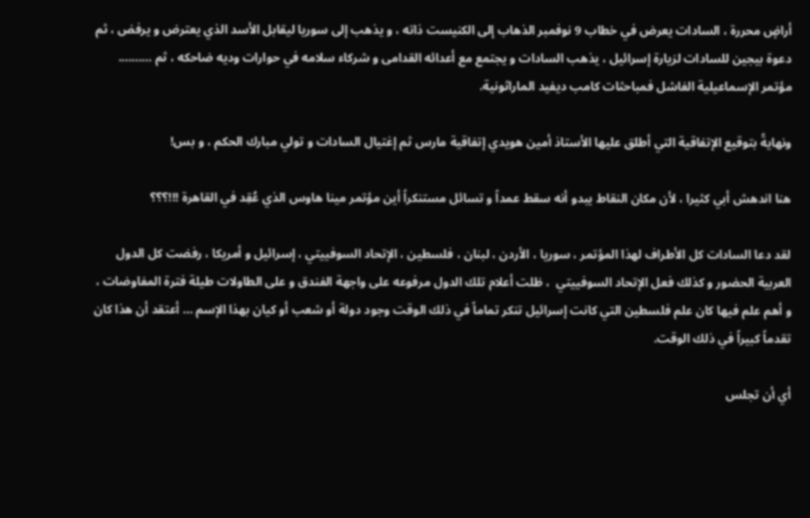أراضٍ محررة ، السادات يعرض في خطاب 9 نوفمبر الذهاب إلى الكنيست ذاته ، و يذهب إلى سوريا ليقابل الأسد الذي يعترض و يرفض ، ثم دعوة بيجين للسادات لزيارة إسرائيل ، يذهب السادات و يجتمع مع أعدائه القدامى و شركاء سلامه في حوارات وديه ضاحكه ، ثم ………. مؤتمر الإسماعيلية الفاشل فمباحثات كامب ديفيد الماراثونية.

ونهايةً بتوقيع الإتفاقية التي أطلق عليها الأستاذ أمين هويدي إتفاقية مارس ثم إغتيال السادات و تولي مبارك الحكم ، و بس!

هنا اندهش أبي كثيرا ، لأن مكان النقاط يبدو أنه سقط عمداً و تسائل مستنكراً أين مؤتمر مينا هاوس الذي عُقِد في القاهرة !!!؟؟؟

لقد دعا السادات كل الأطراف لهذا المؤتمر ، سوريا ، الأردن ، لبنان ، فلسطين ، الإتحاد السوفييتي ، إسرائيل و أمريكا ، رفضت كل الدول العربية الحضور و كذلك فعل الإتحاد السوفييتي  ، ظلت أعلام تلك الدول مرفوعه على واجهة الفندق و على الطاولات طيلة فترة المفاوضات ، و أهم علم فيها كان علم فلسطين التي كانت إسرائيل تنكر تماماً في ذلك الوقت وجود دولة أو شعب أو كيان بهذا الإسم … أعتقد أن هذا كان تقدماً كبيراً في ذلك الوقت.

أي أن تجلس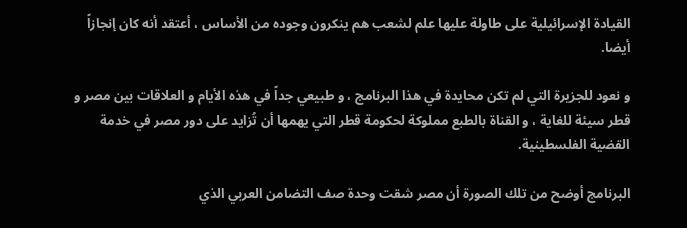القيادة الإسرائيلية على طاولة عليها علم لشعب هم ينكرون وجوده من الأساس ، أعتقد أنه كان إنجازاً أيضا.

و نعود للجزيرة التي لم تكن محايدة في هذا البرنامج ، و طبيعي جداً في هذه الأيام و العلاقات بين مصر و قطر سيئة للغاية ، و القناة بالطبع مملوكة لحكومة قطر التي يهمها أن تُزايد على دور مصر في خدمة القضية الفلسطينية.

البرنامج أوضح من تلك الصورة أن مصر شقت وحدة صف التضامن العربي الذي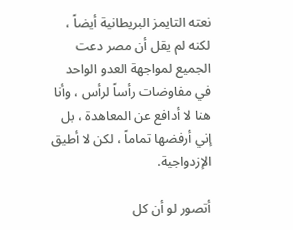نعته التايمز البريطانية أيضاً ، لكنه لم يقل أن مصر دعت الجميع لمواجهة العدو الواحد في مفاوضات رأساً لرأس ، وأنا هنا لا أدافع عن المعاهدة ، بل إني أرفضها تماماً ، لكن لا أطيق الإزدواجية.

أتصور لو أن كل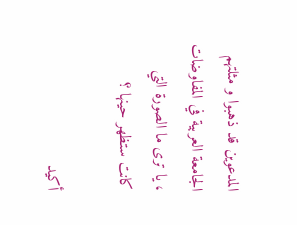المدعوين قد ذهبوا و مثلتهم الجامعة العربية في المفاوضات ، يا ترى ما الصورة التي كانت ستظهر حينها ؟

أكيد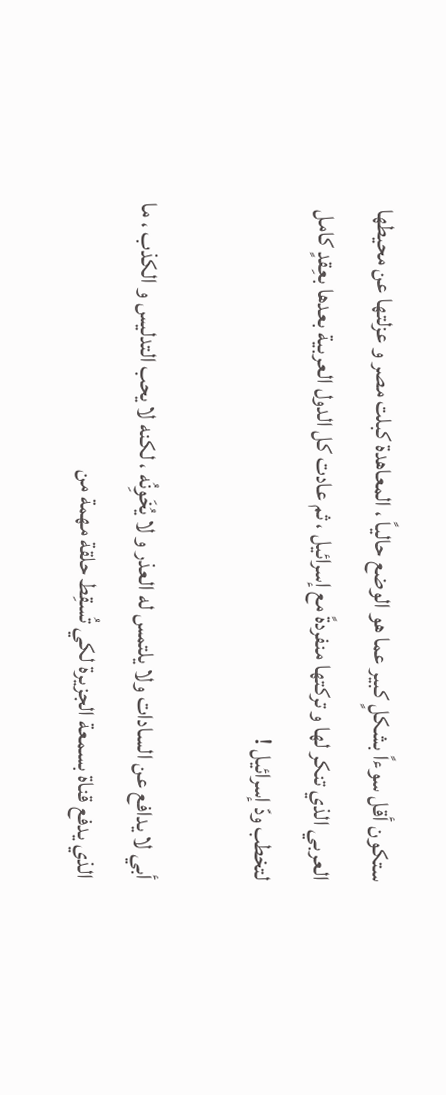ستكون أقل سوءاً بشكلٍ كبير عما هو الوضع حالياً ، المعاهدة كبلت مصر و عزلتها عن محيطها العربي الذي تنكر لها و تركتها منفردةً مع إسرائيل ، ثم عادت كل الدول العربية بعدها بعِقدٍ كامل لتخطب ودّ إسرائيل !

أبي لا يدافع عن السادات ولا يلتمس له العذر و لا يُخَوِنُه ، لكنه لا يحب التدليس و الكذب ، ما الذي يدفع قناة بسمعة الجزيرة لكي تُسقِط حلقة مهمة من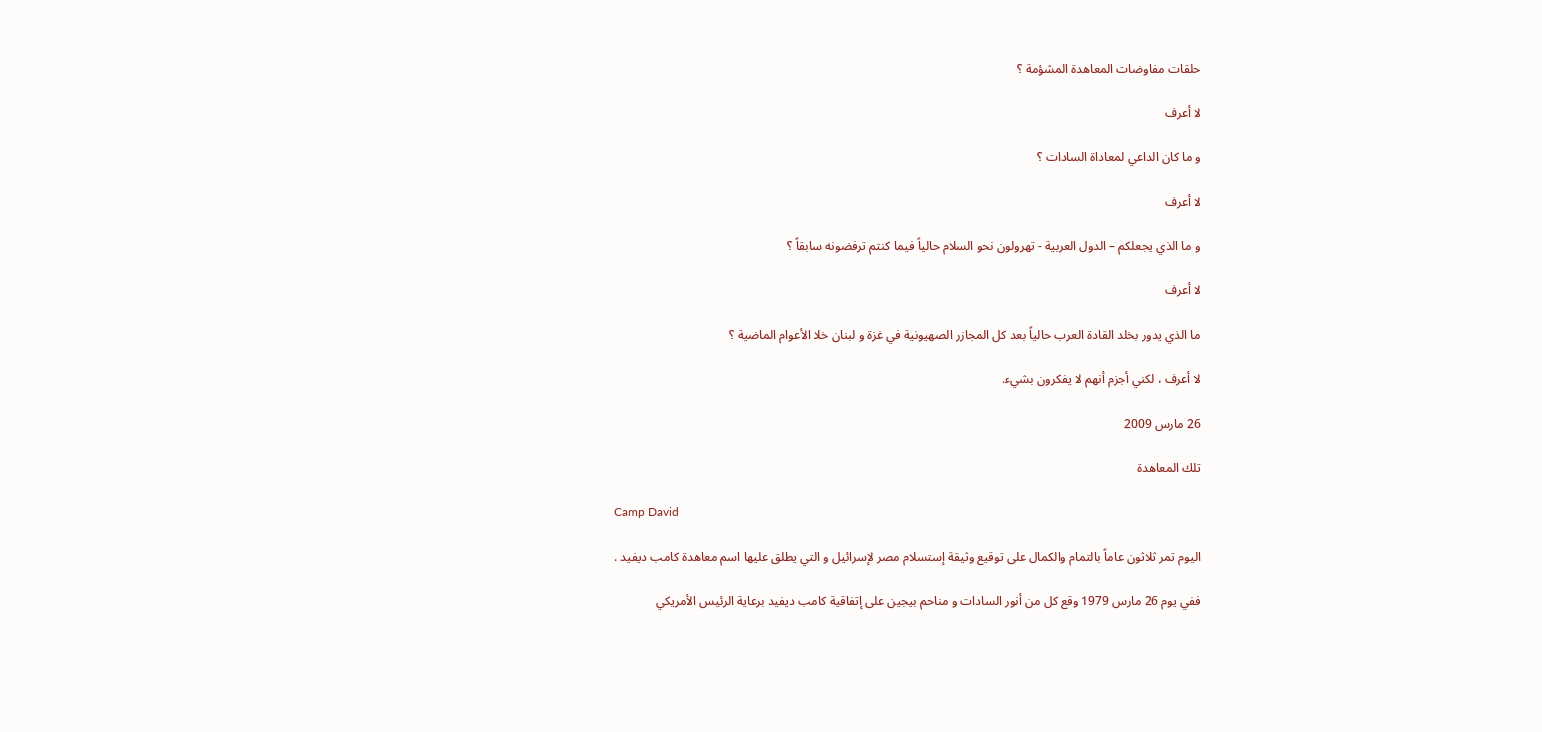حلقات مفاوضات المعاهدة المشؤمة ؟

لا أعرف

و ما كان الداعي لمعاداة السادات ؟

لا أعرف

و ما الذي يجعلكم – الدول العربية - تهرولون نحو السلام حالياً فيما كنتم ترفضونه سابقاً ؟

لا أعرف

ما الذي يدور بخلد القادة العرب حالياً بعد كل المجازر الصهيونية في غزة و لبنان خلا الأعوام الماضية ؟

لا أعرف ، لكني أجزم أنهم لا يفكرون بشيء.

26 مارس 2009

تلك المعاهدة

Camp David

اليوم تمر ثلاثون عاماً بالتمام والكمال على توقيع وثيقة إستسلام مصر لإسرائيل و التي يطلق عليها اسم معاهدة كامب ديفيد .

ففي يوم 26 مارس 1979 وقع كل من أنور السادات و مناحم بيجين على إتفاقية كامب ديفيد برعاية الرئيس الأمريكي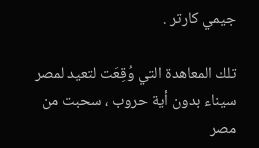جيمي كارتر .

تلك المعاهدة التي وُقِعَت لتعيد لمصر سيناء بدون أية حروب ، سحبت من مصر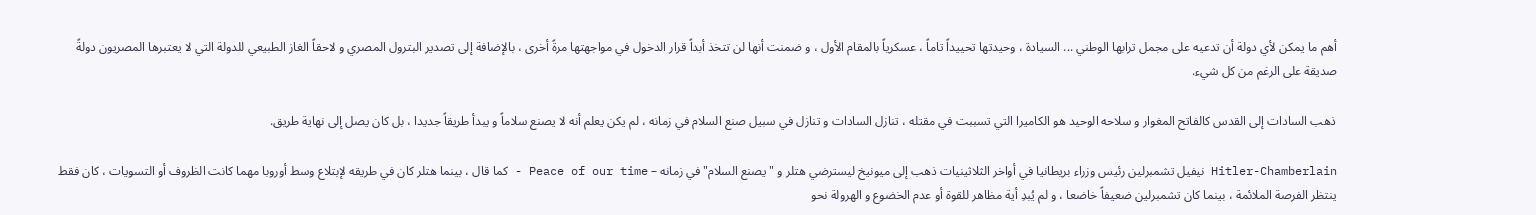أهم ما يمكن لأي دولة أن تدعيه على مجمل ترابها الوطني ... السيادة ، وحيدتها تحييداً تاماً ، عسكرياً بالمقام الأول ، و ضمنت أنها لن تتخذ أبداً قرار الدخول في مواجهتها مرةً أخرى ، بالإضافة إلى تصدير البترول المصري و لاحقاً الغاز الطبيعي للدولة التي لا يعتبرها المصريون دولةً صديقة على الرغم من كل شيء.

ذهب السادات إلى القدس كالفاتح المغوار و سلاحه الوحيد هو الكاميرا التي تسببت في مقتله ، تنازل السادات و تنازل في سبيل صنع السلام في زمانه ، لم يكن يعلم أنه لا يصنع سلاماً و يبدأ طريقاً جديدا ، بل كان يصل إلى نهاية طريق.

Hitler-Chamberlain نيفيل تشمبرلين رئيس وزراء بريطانيا في أواخر الثلاثينيات ذهب إلى ميونيخ ليسترضي هتلر و "يصنع السلام" في زمانه – Peace of our time - كما قال ، بينما هتلر كان في طريقه لإبتلاع وسط أوروبا مهما كانت الظروف أو التسويات ، كان فقط ينتظر الفرصة الملائمة ، بينما كان تشمبرلين ضعيفاً خاضعا ، و لم يُبدِ أية مظاهر للقوة أو عدم الخضوع و الهرولة نحو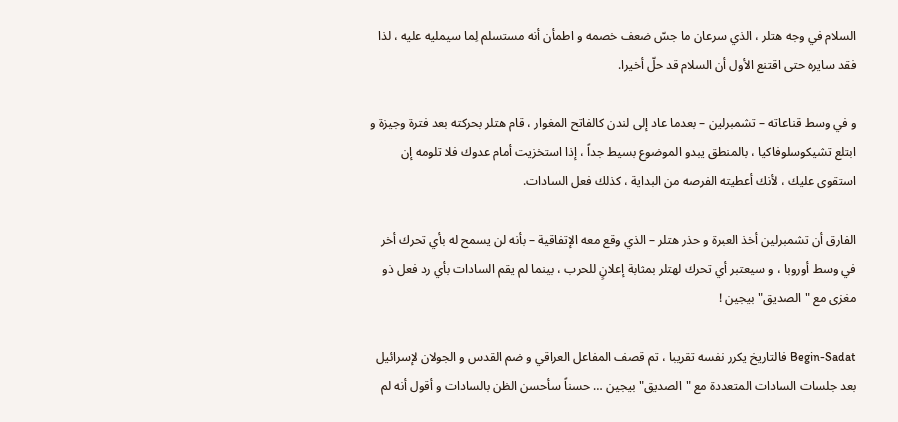السلام في وجه هتلر ، الذي سرعان ما جسّ ضعف خصمه و اطمأن أنه مستسلم لِما سيمليه عليه ، لذا فقد سايره حتى اقتنع الأول أن السلام قد حلّ أخيرا.

و في وسط قناعاته – تشمبرلين – بعدما عاد إلى لندن كالفاتح المغوار ، قام هتلر بحركته بعد فترة وجيزة و ابتلع تشيكوسلوفاكيا ، بالمنطق يبدو الموضوع بسيط جداً ، إذا استخزيت أمام عدوك فلا تلومه إن استقوى عليك ، لأنك أعطيته الفرصه من البداية ، كذلك فعل السادات.

الفارق أن تشمبرلين أخذ العبرة و حذر هتلر – الذي وقع معه الإتفاقية – بأنه لن يسمح له بأي تحرك أخر في وسط أوروبا ، و سيعتبر أي تحرك لهتلر بمثابة إعلانٍ للحرب ، بينما لم يقم السادات بأي رد فعل ذو مغزى مع "الصديق" بيجين !

Begin-Sadat فالتاريخ يكرر نفسه تقريبا ، تم قصف المفاعل العراقي و ضم القدس و الجولان لإسرائيل بعد جلسات السادات المتعددة مع "الصديق" بيجين … حسناً سأحسن الظن بالسادات و أقول أنه لم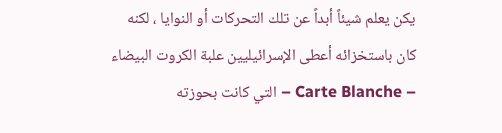يكن يعلم شيئاً أبداً عن تلك التحركات أو النوايا ، لكنه كان باستخزائه أعطى الإسرائيليين علبة الكروت البيضاء – Carte Blanche – التي كانت بحوزته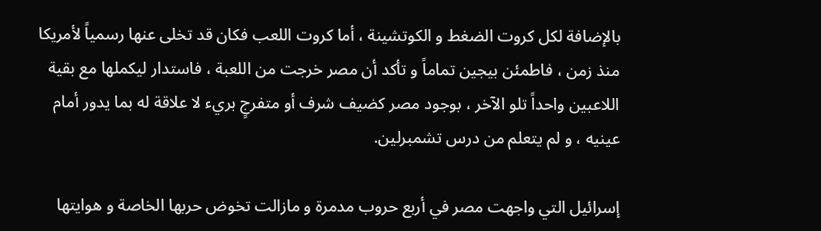بالإضافة لكل كروت الضغط و الكوتشينة ، أما كروت اللعب فكان قد تخلى عنها رسمياً لأمريكا منذ زمن ، فاطمئن بيجين تماماً و تأكد أن مصر خرجت من اللعبة ، فاستدار ليكملها مع بقية اللاعبين واحداً تلو الآخر ، بوجود مصر كضيف شرف أو متفرجٍ بريء لا علاقة له بما يدور أمام عينيه ، و لم يتعلم من درس تشمبرلين.

إسرائيل التي واجهت مصر في أربع حروب مدمرة و مازالت تخوض حربها الخاصة و هوايتها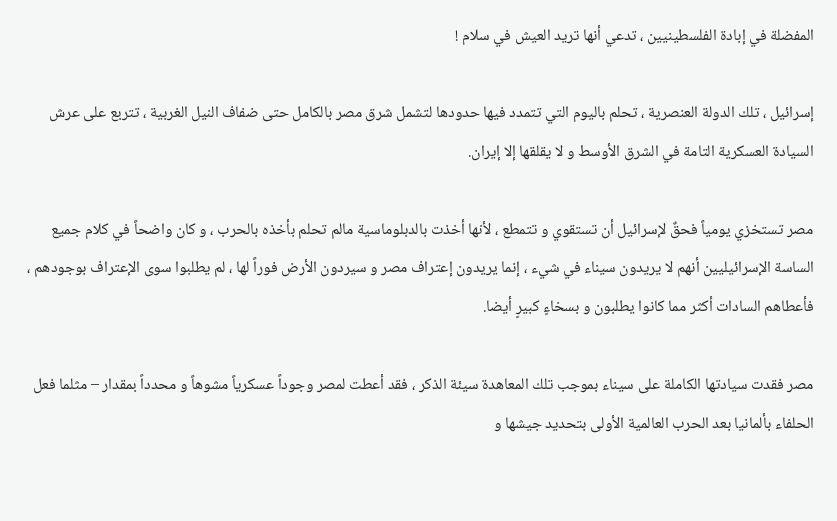المفضلة في إبادة الفلسطينيين ، تدعي أنها تريد العيش في سلام !

إسرائيل ، تلك الدولة العنصرية ، تحلم باليوم التي تتمدد فيها حدودها لتشمل شرق مصر بالكامل حتى ضفاف النيل الغربية ، تتربع على عرش السيادة العسكرية التامة في الشرق الأوسط و لا يقلقها إلا إيران.

مصر تستخزي يومياً فحقٌ لإسرائيل أن تستقوي و تتمطع ، لأنها أخذت بالدبلوماسية مالم تحلم بأخذه بالحرب ، و كان واضحاً في كلام جميع الساسة الإسرائيليين أنهم لا يريدون سيناء في شيء ، إنما يريدون إعتراف مصر و سيردون الأرض فوراً لها ، لم يطلبوا سوى الإعتراف بوجودهم ، فأعطاهم السادات أكثر مما كانوا يطلبون و بسخاءٍ كبيرٍ أيضا.

مصر فقدت سيادتها الكاملة على سيناء بموجب تلك المعاهدة سيئة الذكر ، فقد أعطت لمصر وجوداً عسكرياً مشوهاً و محدداً بمقدار – مثلما فعل الحلفاء بألمانيا بعد الحرب العالمية الأولى بتحديد جيشها و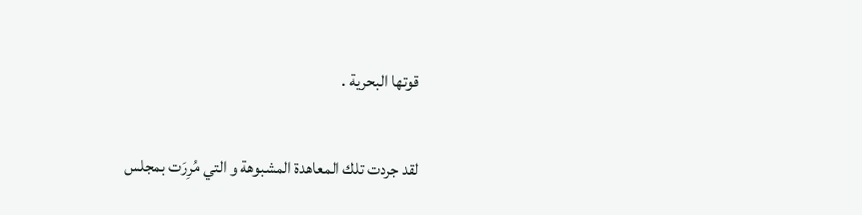قوتها البحرية .

لقد جردت تلك المعاهدة المشبوهة و التي مُرِرَت بمجلس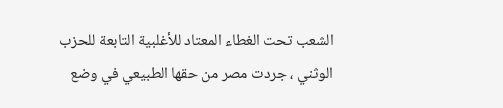الشعب تحت الغطاء المعتاد للأغلبية التابعة للحزب الوثني ، جردت مصر من حقها الطبيعي في وضع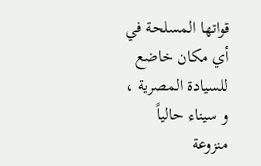قواتها المسلحة في أي مكان خاضع للسيادة المصرية ، و سيناء حالياً منزوعة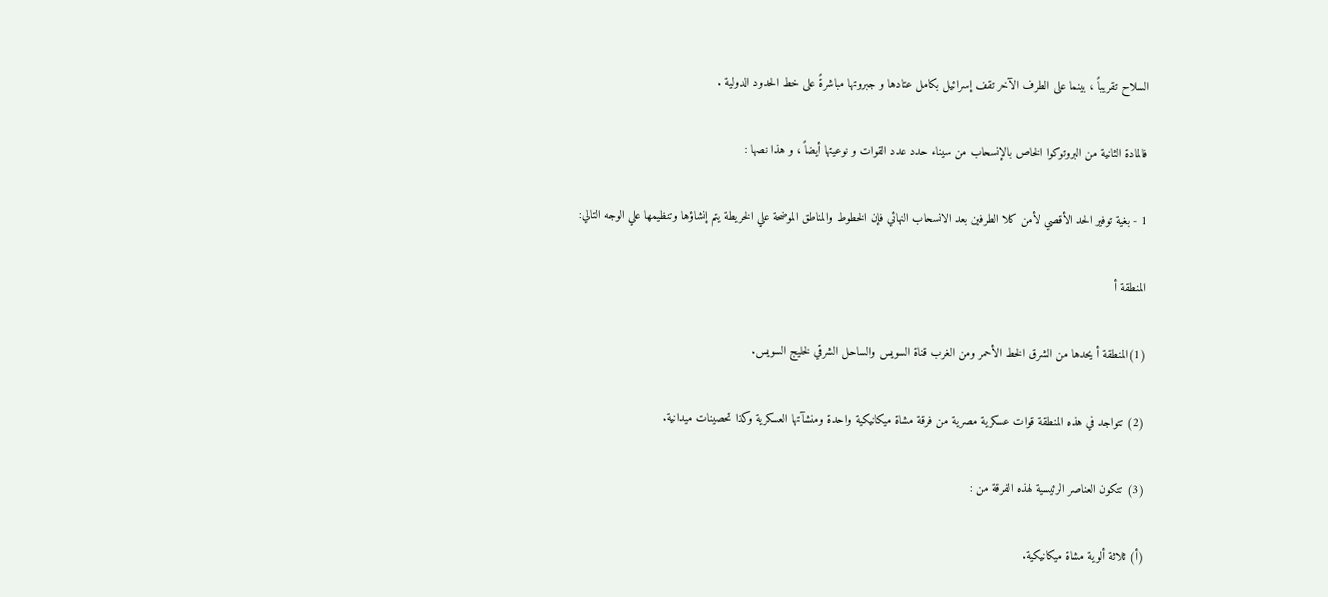السلاح تقريباً ، بينما على الطرف الآخر تقف إسرائيل بكامل عتادها و جبروتها مباشرةً على خط الحدود الدولية .

فالمادة الثانية من البروتوكوا الخاص بالإنسحاب من سيناء حدد عدد القوات و نوعيتها أيضاً ، و هذا نصها :

1 - بغية توفير الحد الأقصي لأمن كلا الطرفين بعد الانسحاب النهائي فإن الخطوط والمناطق الموضحة علي الخريطة يتم إنشاؤها وتنظيمها علي الوجه التالي:

المنطقة أ

(1)المنطقة أ يحدها من الشرق الخط الأحمر ومن الغرب قناة السويس والساحل الشرقي لخليج السويس.

(2) تتواجد في هذه المنطقة قوات عسكرية مصرية من فرقة مشاة ميكانيكية واحدة ومنشآتها العسكرية وكذا تحصينات ميدانية.

(3) تتكون العناصر الرئيسية لهذه الفرقة من :

(أ) ثلاثة ألوية مشاة ميكانيكية.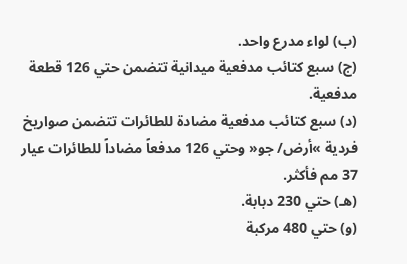(ب) لواء مدرع واحد.
(ج) سبع كتائب مدفعية ميدانية تتضمن حتي 126 قطعة مدفعية.
(د) سبع كتائب مدفعية مضادة للطائرات تتضمن صواريخ فردية »أرض/ جو« وحتي 126 مدفعاً مضاداً للطائرات عيار 37 مم فأكثر.
(هـ) حتي 230 دبابة.
(و) حتي 480 مركبة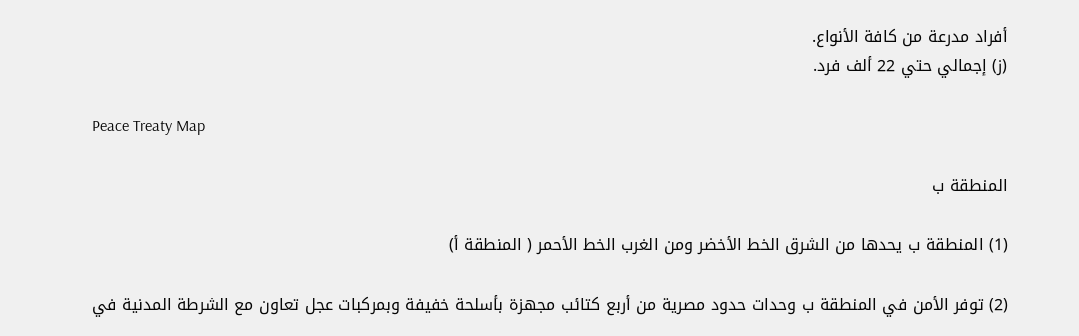أفراد مدرعة من كافة الأنواع.
(ز) إجمالي حتي 22 ألف فرد.

Peace Treaty Map

المنطقة ب

(1) المنطقة ب يحدها من الشرق الخط الأخضر ومن الغرب الخط الأحمر ( المنطقة أ)

(2) توفر الأمن في المنطقة ب وحدات حدود مصرية من أربع كتائب مجهزة بأسلحة خفيفة وبمركبات عجل تعاون مع الشرطة المدنية في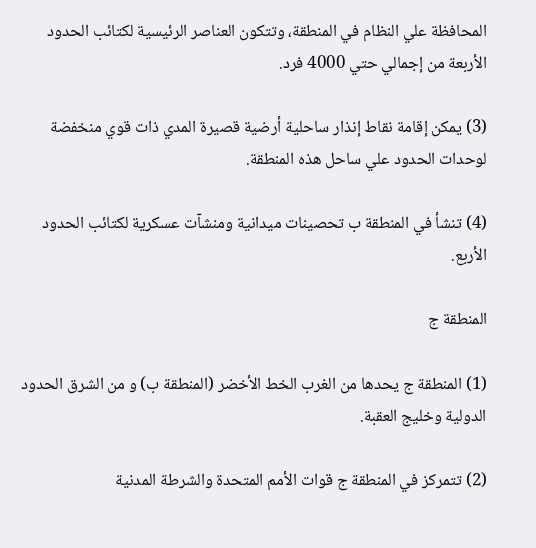المحافظة علي النظام في المنطقة، وتتكون العناصر الرئيسية لكتائب الحدود الأربعة من إجمالي حتي 4000 فرد.

(3) يمكن إقامة نقاط إنذار ساحلية أرضية قصيرة المدي ذات قوي منخفضة لوحدات الحدود علي ساحل هذه المنطقة.

(4) تنشأ في المنطقة ب تحصينات ميدانية ومنشآت عسكرية لكتائب الحدود الأربع.

المنطقة ج

(1) المنطقة ج يحدها من الغرب الخط الأخضر (المنطقة ب) و من الشرق الحدود الدولية وخليج العقبة.

(2) تتمركز في المنطقة ج قوات الأمم المتحدة والشرطة المدنية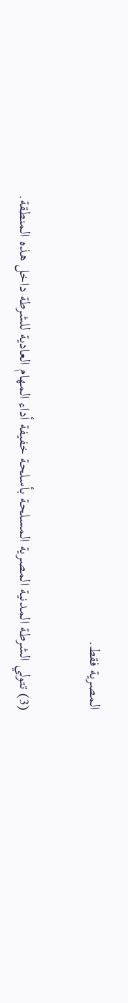المصرية فقط.

(3) تتولي الشرطة المدنية المصرية المسلحة بأسلحة خفيفة أداء المهام العادية للشرطة داخل هذه المنطقة.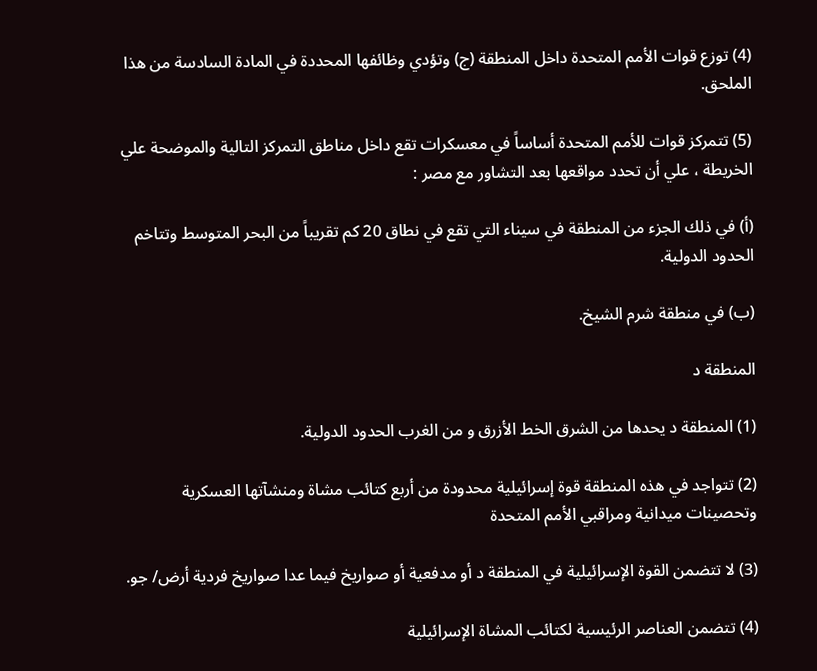(4) توزع قوات الأمم المتحدة داخل المنطقة (ج) وتؤدي وظائفها المحددة في المادة السادسة من هذا الملحق.

(5) تتمركز قوات للأمم المتحدة أساساً في معسكرات تقع داخل مناطق التمركز التالية والموضحة علي الخريطة ، علي أن تحدد مواقعها بعد التشاور مع مصر :

(أ) في ذلك الجزء من المنطقة في سيناء التي تقع في نطاق 20 كم تقريباً من البحر المتوسط وتتاخم الحدود الدولية.

(ب) في منطقة شرم الشيخ.

المنطقة د

(1) المنطقة د يحدها من الشرق الخط الأزرق و من الغرب الحدود الدولية.

(2) تتواجد في هذه المنطقة قوة إسرائيلية محدودة من أربع كتائب مشاة ومنشآتها العسكرية وتحصينات ميدانية ومراقبي الأمم المتحدة

(3) لا تتضمن القوة الإسرائيلية في المنطقة د أو مدفعية أو صواريخ فيما عدا صواريخ فردية أرض/ جو.

(4) تتضمن العناصر الرئيسية لكتائب المشاة الإسرائيلية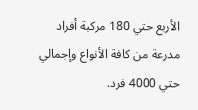الأربع حتي 180 مركبة أفراد مدرعة من كافة الأنواع وإجمالي حتي 4000 فرد.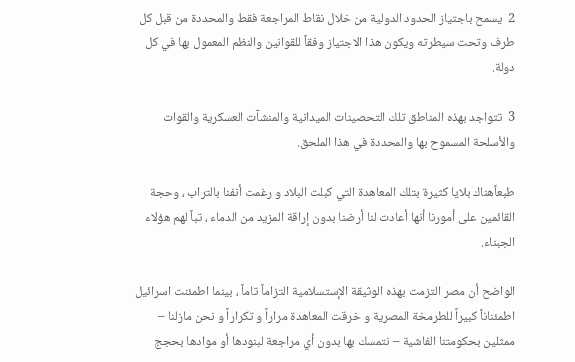2  يسمح باجتياز الحدود الدولية من خلال نقاط المراجعة فقط والمحددة من قبل كل طرف وتحت سيطرته ويكون هذا الاجتياز وفقاً للقوانين والنظم المعمول بها في كل دولة.

3  تتواجد بهذه المناطق تلك التحصينات الميدانية والمنشآت العسكرية والقوات والأسلحة المسموح بها والمحددة في هذا الملحق.

طبعاًهناك بلايا كثيرة بتلك المعاهدة التي كبلت البلاد و رغمت أنفنا بالتراب ، وحجة القائمين على أمورنا أنها أعادت لنا أرضنا بدون إراقة المزيد من الدماء ، تباً لهم هؤلاء الجبناء.

الواضح أن مصر التزمت بهذه الوثيقة الإستسلامية التزاماً تاماً ، بينما اطمئنت اسرائيل اطمئناناً كبيراً للطرمخة المصرية و خرقت المعاهدة مراراً و تكراراً و نحن مازلنا – ممثلين بحكومتنا الفاشية – نتمسك بها بدون أي مراجعة لبنودها أو موادها بحجج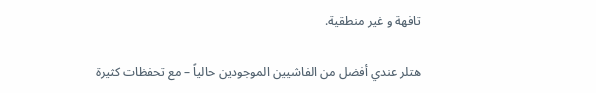تافهة و غير منطقية.

هتلر عندي أفضل من الفاشيين الموجودين حالياً – مع تحفظات كثيرة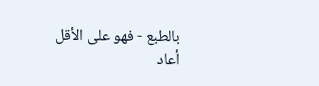بالطبع - فهو على الأقل أعاد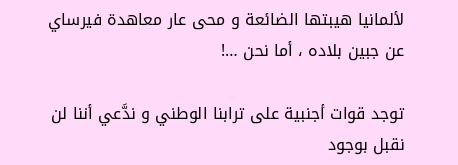لألمانيا هيبتها الضائعة و محى عار معاهدة فيرساي عن جبين بلاده ، أما نحن …!

توجد قوات أجنبية على ترابنا الوطني و ندَّعي أننا لن نقبل بوجود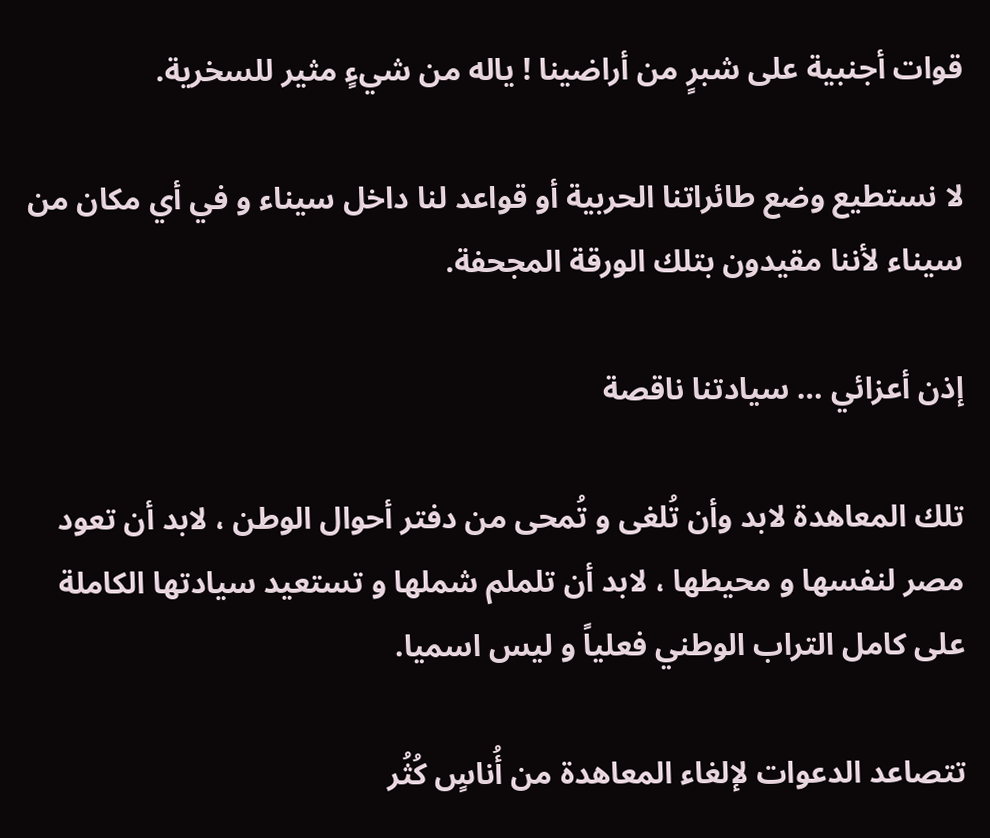قوات أجنبية على شبرٍ من أراضينا ! ياله من شيءٍ مثير للسخرية.

لا نستطيع وضع طائراتنا الحربية أو قواعد لنا داخل سيناء و في أي مكان من سيناء لأننا مقيدون بتلك الورقة المجحفة.

إذن أعزائي … سيادتنا ناقصة

تلك المعاهدة لابد وأن تُلغى و تُمحى من دفتر أحوال الوطن ، لابد أن تعود مصر لنفسها و محيطها ، لابد أن تلملم شملها و تستعيد سيادتها الكاملة على كامل التراب الوطني فعلياً و ليس اسميا.

تتصاعد الدعوات لإلغاء المعاهدة من أُناسٍ كُثُر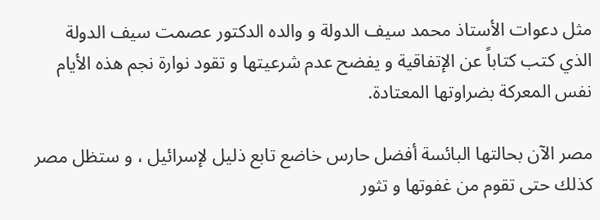مثل دعوات الأستاذ محمد سيف الدولة و والده الدكتور عصمت سيف الدولة الذي كتب كتاباً عن الإتفاقية و يفضح عدم شرعيتها و تقود نوارة نجم هذه الأيام نفس المعركة بضراوتها المعتادة.

مصر الآن بحالتها البائسة أفضل حارس خاضع تابع ذليل لإسرائيل ، و ستظل مصر كذلك حتى تقوم من غفوتها و تثور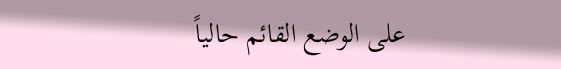على الوضع القائم حالياً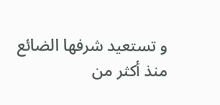و تستعيد شرفها الضائع منذ أكثر من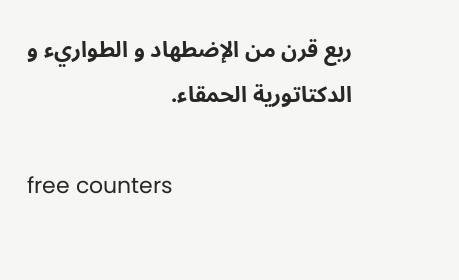ربع قرن من الإضطهاد و الطواريء و الدكتاتورية الحمقاء.

free counters